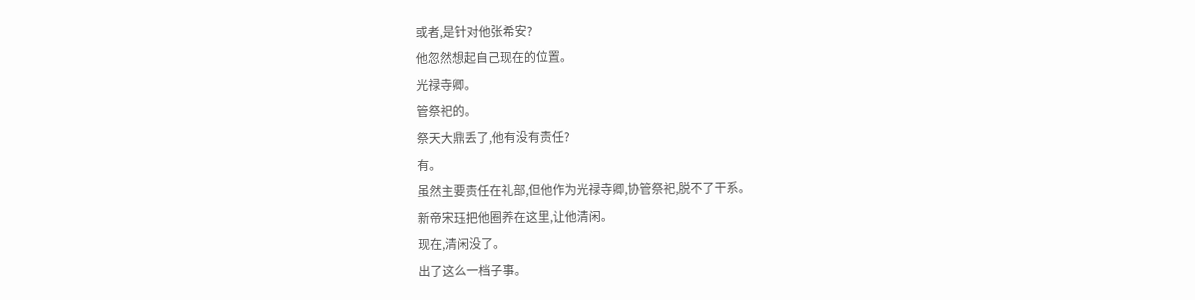或者,是针对他张希安?
他忽然想起自己现在的位置。
光禄寺卿。
管祭祀的。
祭天大鼎丢了,他有没有责任?
有。
虽然主要责任在礼部,但他作为光禄寺卿,协管祭祀,脱不了干系。
新帝宋珏把他圈养在这里,让他清闲。
现在,清闲没了。
出了这么一档子事。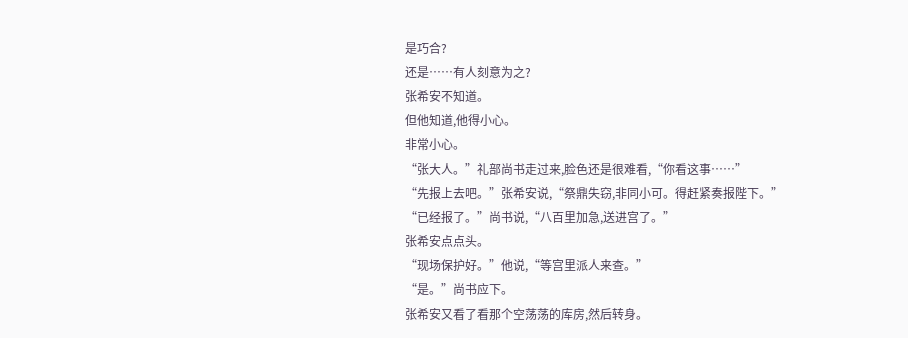是巧合?
还是……有人刻意为之?
张希安不知道。
但他知道,他得小心。
非常小心。
“张大人。”礼部尚书走过来,脸色还是很难看,“你看这事……”
“先报上去吧。”张希安说,“祭鼎失窃,非同小可。得赶紧奏报陛下。”
“已经报了。”尚书说,“八百里加急,送进宫了。”
张希安点点头。
“现场保护好。”他说,“等宫里派人来查。”
“是。”尚书应下。
张希安又看了看那个空荡荡的库房,然后转身。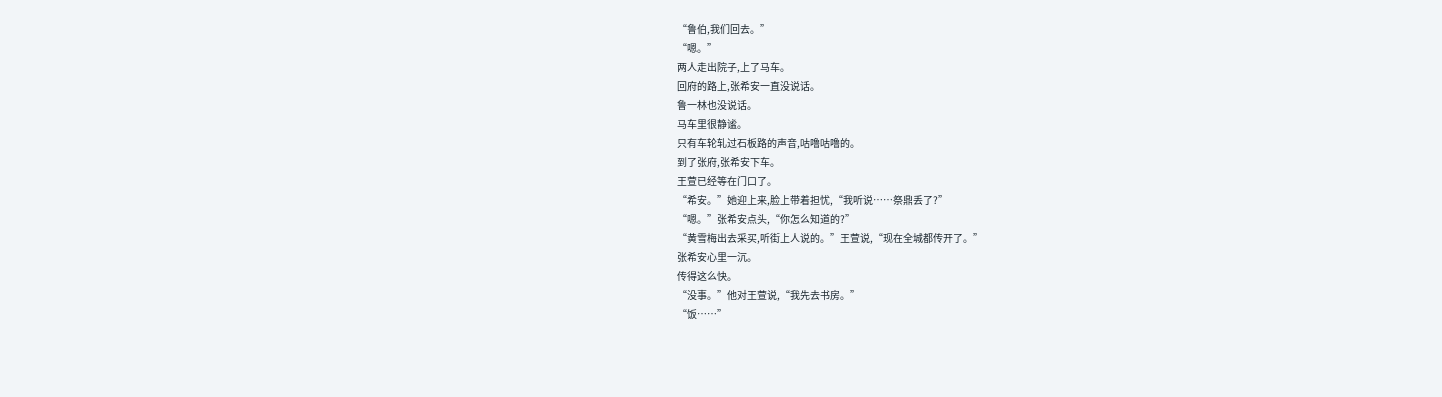“鲁伯,我们回去。”
“嗯。”
两人走出院子,上了马车。
回府的路上,张希安一直没说话。
鲁一林也没说话。
马车里很静谧。
只有车轮轧过石板路的声音,咕噜咕噜的。
到了张府,张希安下车。
王萱已经等在门口了。
“希安。”她迎上来,脸上带着担忧,“我听说……祭鼎丢了?”
“嗯。”张希安点头,“你怎么知道的?”
“黄雪梅出去采买,听街上人说的。”王萱说,“现在全城都传开了。”
张希安心里一沉。
传得这么快。
“没事。”他对王萱说,“我先去书房。”
“饭……”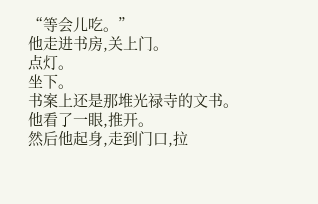“等会儿吃。”
他走进书房,关上门。
点灯。
坐下。
书案上还是那堆光禄寺的文书。
他看了一眼,推开。
然后他起身,走到门口,拉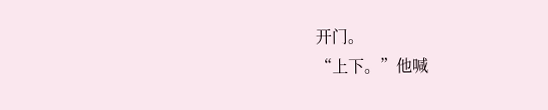开门。
“上下。”他喊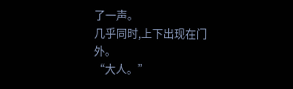了一声。
几乎同时,上下出现在门外。
“大人。”